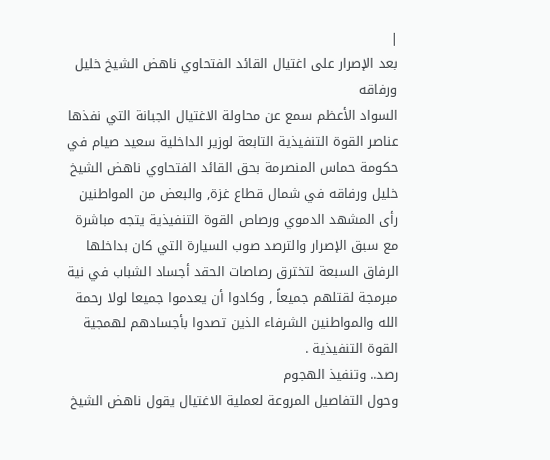|
بعد الإصرار على اغتيال القائد الفتحاوي ناهض الشيخ خليل ورفاقه
السواد الأعظم سمع عن محاولة الاغتيال الجبانة التي نفذها عناصر القوة التنفيذية التابعة لوزير الداخلية سعيد صيام في حكومة حماس المنصرمة بحق القائد الفتحاوي ناهض الشيخ خليل ورفاقه في شمال قطاع غزة, والبعض من المواطنين رأى المشهد الدموي ورصاص القوة التنفيذية يتجه مباشرة مع سبق الإصرار والترصد صوب السيارة التي كان بداخلها الرفاق السبعة لتخترق رصاصات الحقد أجساد الشباب في نية مبرمجة لقتلهم جميعاً , وكادوا أن يعدموا جميعا لولا رحمة الله والمواطنين الشرفاء الذين تصدوا بأجسادهم لهمجية القوة التنفيذية .
رصد.. وتنفيذ الهجوم
وحول التفاصيل المروعة لعملية الاغتيال يقول ناهض الشيخ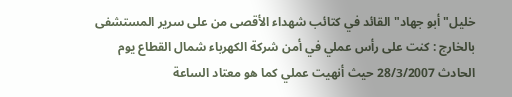خليل"أبو جهاد" القائد في كتائب شهداء الأقصى من على سرير المستشفى بالخارج : كنت على رأس عملي في أمن شركة الكهرباء شمال القطاع يوم الحادث 28/3/2007 حيث أنهيت عملي كما هو معتاد الساعة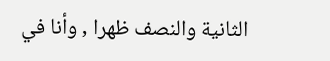الثانية والنصف ظهرا , وأنا في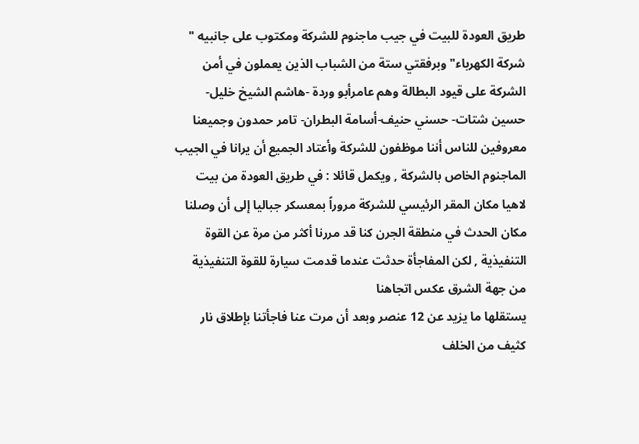طريق العودة للبيت في جيب ماجنوم للشركة ومكتوب على جانبيه " شركة الكهرباء" وبرفقتي ستة من الشباب الذين يعملون في أمن الشركة على قيود البطالة وهم عامرأبو وردة -هاشم الشيخ خليل- حسين شتات- حسني حنيف-أسامة البطران- تامر حمدون وجميعنا معروفين للناس أننا موظفون للشركة وأعتاد الجميع أن يرانا في الجيب الماجنوم الخاص بالشركة , ويكمل قائلا : في طريق العودة من بيت لاهيا مكان المقر الرئيسي للشركة مروراً بمعسكر جباليا إلى أن وصلنا مكان الحدث في منطقة الجرن كنا قد مررنا أكثر من مرة عن القوة التنفيذية , لكن المفاجأة حدثت عندما قدمت سيارة للقوة التنفيذية من جهة الشرق عكس اتجاهنا
يستقلها ما يزيد عن 12 عنصر وبعد أن مرت عنا فاجأتنا بإطلاق نار كثيف من الخلف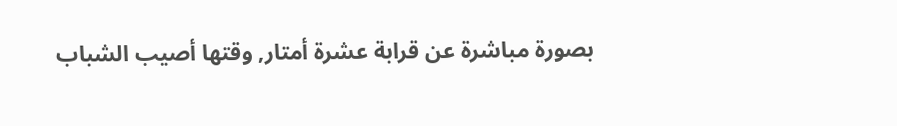بصورة مباشرة عن قرابة عشرة أمتار, وقتها أصيب الشباب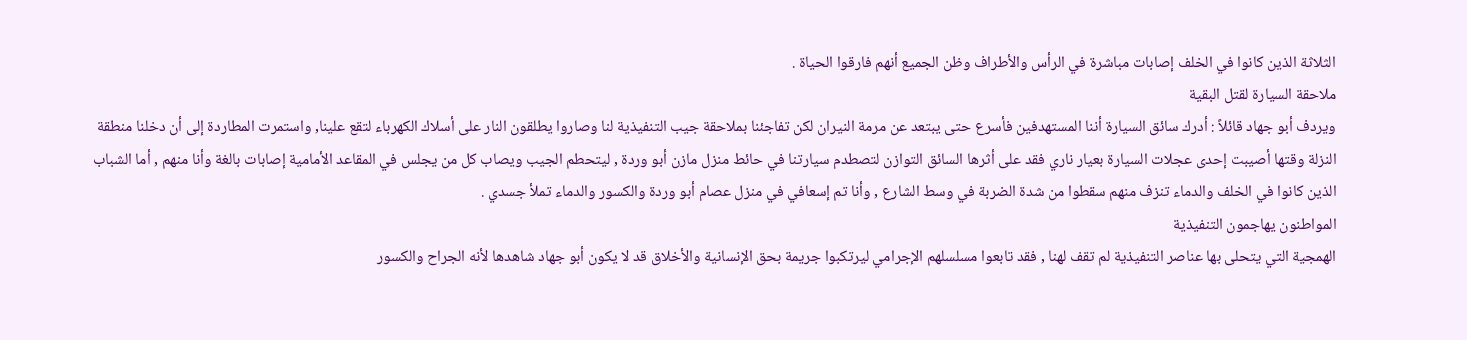الثلاثة الذين كانوا في الخلف إصابات مباشرة في الرأس والأطراف وظن الجميع أنهم فارقوا الحياة .
ملاحقة السيارة لقتل البقية
ويردف أبو جهاد قائلاً : أدرك سائق السيارة أننا المستهدفين فأسرع حتى يبتعد عن مرمة النيران لكن تفاجئنا بملاحقة جيب التنفيذية لنا وصاروا يطلقون النار على أسلاك الكهرباء لتقع علينا, واستمرت المطاردة إلى أن دخلنا منطقة النزلة وقتها أصيبت إحدى عجلات السيارة بعيار ناري فقد على أثرها السائق التوازن لتصطدم سيارتنا في حائط منزل مازن أبو وردة , ليتحطم الجيب ويصاب كل من يجلس في المقاعد الأمامية إصابات بالغة وأنا منهم , أما الشباب الذين كانوا في الخلف والدماء تنزف منهم سقطوا من شدة الضربة في وسط الشارع , وأنا تم إسعافي في منزل عصام أبو وردة والكسور والدماء تملأ جسدي .
المواطنون يهاجمون التنفيذية
الهمجية التي يتحلى بها عناصر التنفيذية لم تقف لهنا , فقد تابعوا مسلسلهم الإجرامي ليرتكبوا جريمة بحق الإنسانية والأخلاق قد لا يكون أبو جهاد شاهدها لأنه الجراح والكسور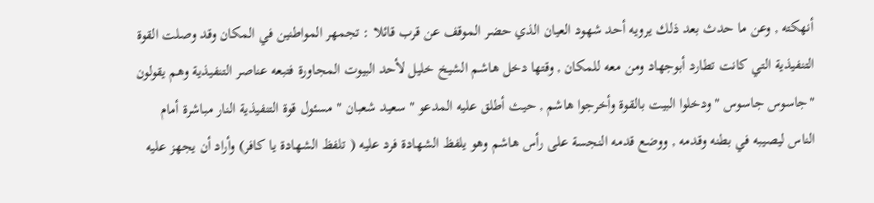أنهكته , وعن ما حدث بعد ذلك يرويه أحد شهود العيان الذي حضر الموقف عن قرب قائلا : تجمهر المواطنين في المكان وقد وصلت القوة التنفيذية التي كانت تطارد أبوجهاد ومن معه للمكان , وقتها دخل هاشم الشيخ خليل لأحد البيوت المجاورة فتبعه عناصر التنفيذية وهم يقولون "جاسوس جاسوس " ودخلوا البيت بالقوة وأخرجوا هاشم , حيث أطلق عليه المدعو " سعيد شعبان " مسئول قوة التنفيذية النار مباشرة أمام الناس ليصيبه في بطنه وقدمه , ووضع قدمه النجسة على رأس هاشم وهو يلفظ الشهادة فرد عليه ( تلفظ الشهادة يا كافر) وأراد أن يجهز عليه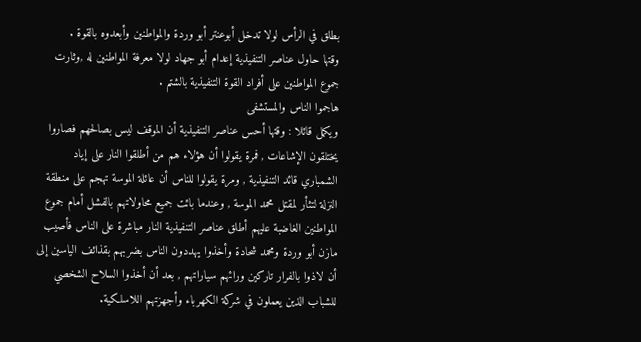بطلق في الرأس لولا تدخل أبوعنتر أبو وردة والمواطنين وأبعدوه بالقوة .
وقتها حاول عناصر التنفيذية إعدام أبو جهاد لولا معرفة المواطنين له ,وثارت جموع المواطنين على أفراد القوة التنفيذية بالشتم .
هاجموا الناس والمستشفى
ويكمل قائلا : وقتها أحس عناصر التنفيذية أن الموقف ليس بصالحهم فصاروا يختلقون الإشاعات , فمرة يقولوا أن هؤلاء هم من أطلقوا النار على إياد الشمباري قائد التنفيذية , ومرة يقولوا للناس أن عائلة الموسة تهجم على منطقة النزلة لتثأر لمقتل محمد الموسة , وعندما بائت جميع محاولاتهم بالفشل أمام جموع المواطنين الغاضبة عليهم أطلق عناصر التنفيذية النار مباشرة على الناس فأصيب مازن أبو وردة ومحمد شحادة وأخذوا يهددون الناس بضربهم بقذائف الياسين إلى أن لاذوا بالفرار تاركين ورائهم سياراتهم , بعد أن أخذوا السلاح الشخصي للشباب الذين يعملون في شركة الكهرباء وأجهزتهم اللاسلكية.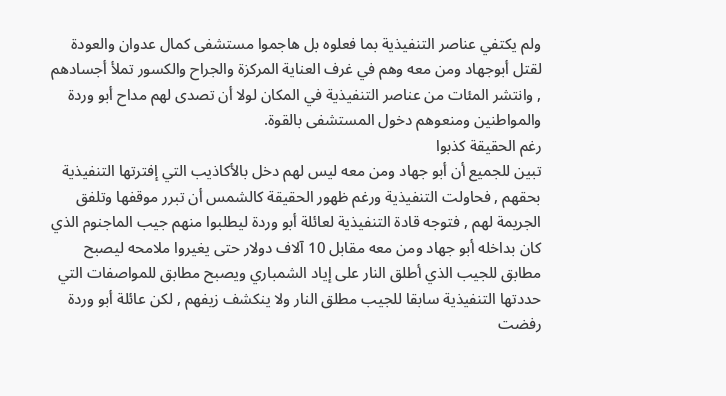ولم يكتفي عناصر التنفيذية بما فعلوه بل هاجموا مستشفى كمال عدوان والعودة لقتل أبوجهاد ومن معه وهم في غرف العناية المركزة والجراح والكسور تملأ أجسادهم , وانتشر المئات من عناصر التنفيذية في المكان لولا أن تصدى لهم مداح أبو وردة والمواطنين ومنعوهم دخول المستشفى بالقوة.
رغم الحقيقة كذبوا
تبين للجميع أن أبو جهاد ومن معه ليس لهم دخل بالأكاذيب التي إفترتها التنفيذية بحقهم , فحاولت التنفيذية ورغم ظهور الحقيقة كالشمس أن تبرر موقفها وتلفق الجريمة لهم , فتوجه قادة التنفيذية لعائلة أبو وردة ليطلبوا منهم جيب الماجنوم الذي كان بداخله أبو جهاد ومن معه مقابل 10 آلاف دولار حتى يغيروا ملامحه ليصبح مطابق للجيب الذي أطلق النار على إياد الشمباري ويصبح مطابق للمواصفات التي حددتها التنفيذية سابقا للجيب مطلق النار ولا ينكشف زيفهم , لكن عائلة أبو وردة رفضت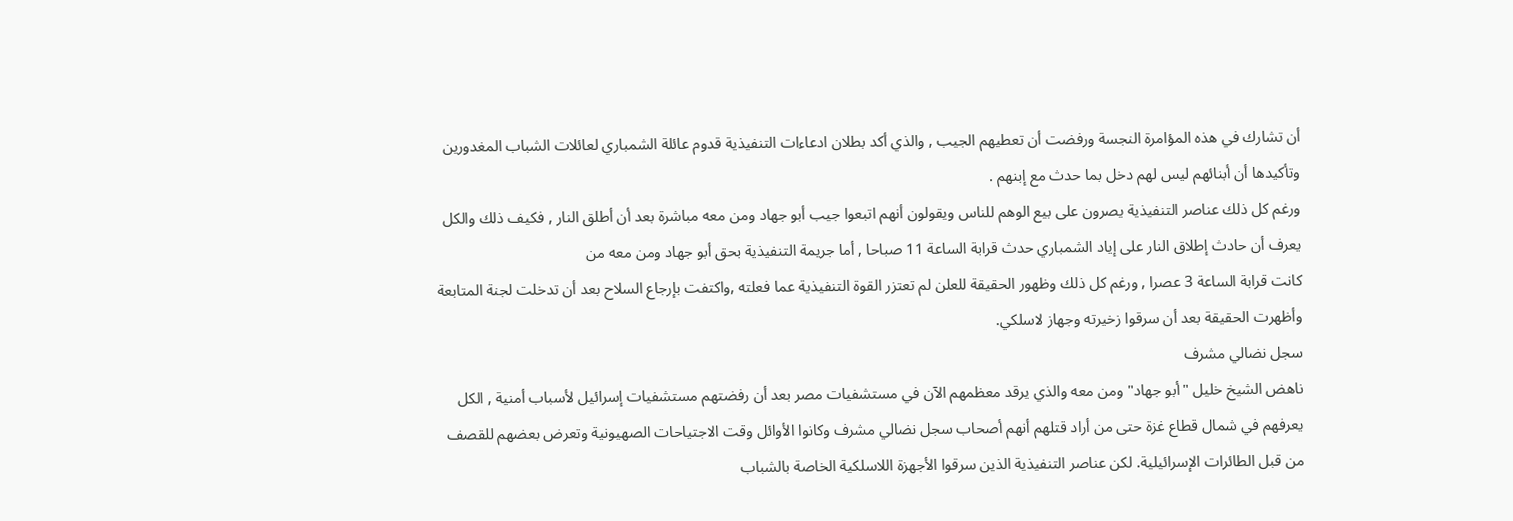أن تشارك في هذه المؤامرة النجسة ورفضت أن تعطيهم الجيب , والذي أكد بطلان ادعاءات التنفيذية قدوم عائلة الشمباري لعائلات الشباب المغدورين وتأكيدها أن أبنائهم ليس لهم دخل بما حدث مع إبنهم .
ورغم كل ذلك عناصر التنفيذية يصرون على بيع الوهم للناس ويقولون أنهم اتبعوا جيب أبو جهاد ومن معه مباشرة بعد أن أطلق النار , فكيف ذلك والكل يعرف أن حادث إطلاق النار على إياد الشمباري حدث قرابة الساعة 11 صباحا , أما جريمة التنفيذية بحق أبو جهاد ومن معه من
كانت قرابة الساعة 3 عصرا , ورغم كل ذلك وظهور الحقيقة للعلن لم تعتزر القوة التنفيذية عما فعلته ,واكتفت بإرجاع السلاح بعد أن تدخلت لجنة المتابعة وأظهرت الحقيقة بعد أن سرقوا زخيرته وجهاز لاسلكي.
سجل نضالي مشرف
ناهض الشيخ خليل "أبو جهاد" ومن معه والذي يرقد معظمهم الآن في مستشفيات مصر بعد أن رفضتهم مستشفيات إسرائيل لأسباب أمنية , الكل يعرفهم في شمال قطاع غزة حتى من أراد قتلهم أنهم أصحاب سجل نضالي مشرف وكانوا الأوائل وقت الاجتياحات الصهيونية وتعرض بعضهم للقصف من قبل الطائرات الإسرائيلية. لكن عناصر التنفيذية الذين سرقوا الأجهزة اللاسلكية الخاصة بالشباب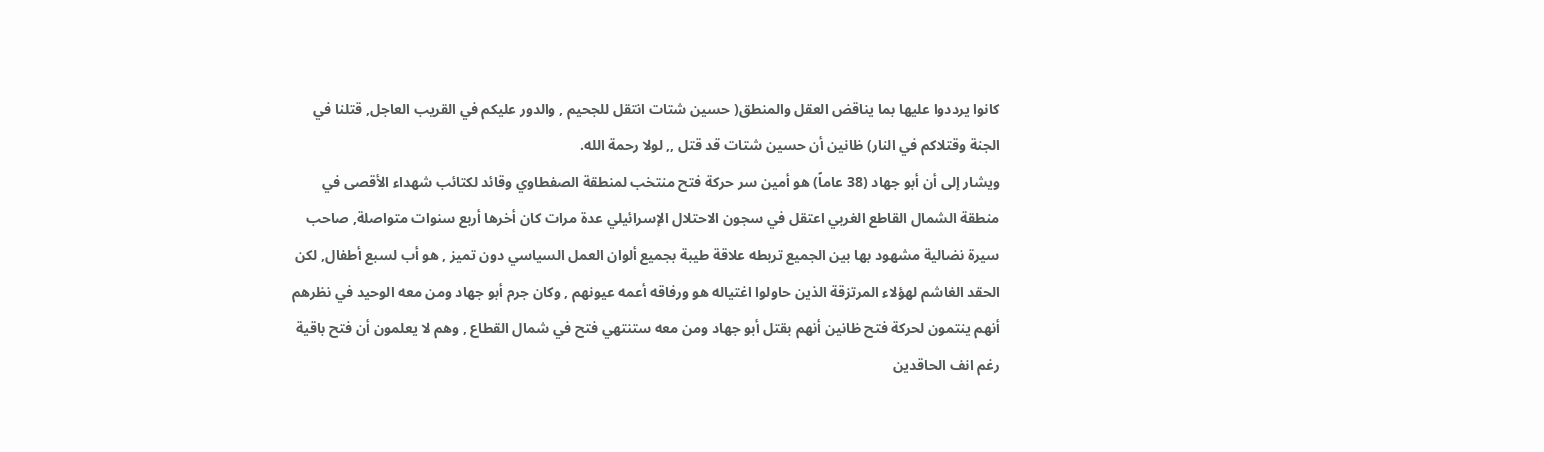كانوا يرددوا عليها بما يناقض العقل والمنطق( حسين شتات انتقل للجحيم , والدور عليكم في القريب العاجل, قتلنا في الجنة وقتلاكم في النار) ظانين أن حسين شتات قد قتل ,, لولا رحمة الله.
ويشار إلى أن أبو جهاد (38 عاماً) هو أمين سر حركة فتح منتخب لمنطقة الصفطاوي وقائد لكتائب شهداء الأقصى في منطقة الشمال القاطع الغربي اعتقل في سجون الاحتلال الإسرائيلي عدة مرات كان أخرها أربع سنوات متواصلة, صاحب سيرة نضالية مشهود بها بين الجميع تربطه علاقة طيبة بجميع ألوان العمل السياسي دون تميز , هو أب لسبع أطفال, لكن الحقد الغاشم لهؤلاء المرتزقة الذين حاولوا اغتياله هو ورفاقه أعمه عيونهم , وكان جرم أبو جهاد ومن معه الوحيد في نظرهم أنهم ينتمون لحركة فتح ظانين أنهم بقتل أبو جهاد ومن معه ستنتهي فتح في شمال القطاع , وهم لا يعلمون أن فتح باقية رغم انف الحاقدين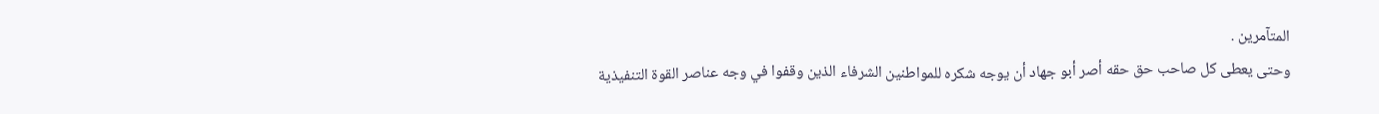المتآمرين .
وحتى يعطى كل صاحب حق حقه أصر أبو جهاد أن يوجه شكره للمواطنين الشرفاء الذين وقفوا في وجه عناصر القوة التنفيذية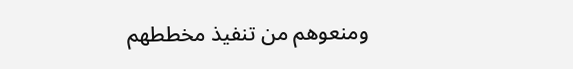ومنعوهم من تنفيذ مخططهم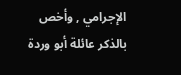الإجرامي , وأخص بالذكر عائلة أبو وردة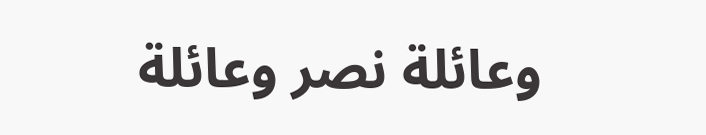وعائلة نصر وعائلة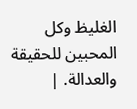الغليظ وكل المحبين للحقيقة والعدالة. |